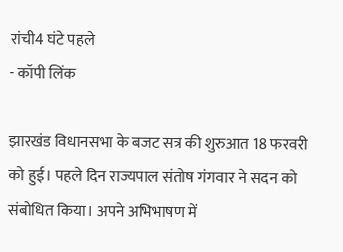रांची4 घंटे पहले
- कॉपी लिंक

झारखंड विधानसभा के बजट सत्र की शुरुआत 18 फरवरी को हुई। पहले दिन राज्यपाल संतोष गंगवार ने सदन को संबोधित किया। अपने अभिभाषण में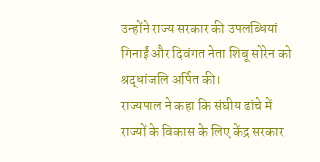उन्होंने राज्य सरकार की उपलब्धियां गिनाईं और दिवंगत नेता शिबू सोरेन को श्रद्धांजलि अर्पित की।
राज्यपाल ने कहा कि संघीय ढांचे में राज्यों के विकास के लिए केंद्र सरकार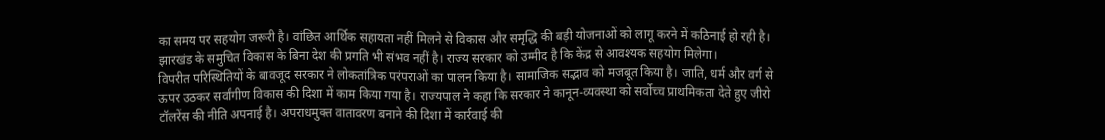का समय पर सहयोग जरूरी है। वांछित आर्थिक सहायता नहीं मिलने से विकास और समृद्धि की बड़ी योजनाओं को लागू करने में कठिनाई हो रही है। झारखंड के समुचित विकास के बिना देश की प्रगति भी संभव नहीं है। राज्य सरकार को उम्मीद है कि केंद्र से आवश्यक सहयोग मिलेगा।
विपरीत परिस्थितियों के बावजूद सरकार ने लोकतांत्रिक परंपराओं का पालन किया है। सामाजिक सद्भाव को मजबूत किया है। जाति, धर्म और वर्ग से ऊपर उठकर सर्वांगीण विकास की दिशा में काम किया गया है। राज्यपाल ने कहा कि सरकार ने कानून-व्यवस्था को सर्वोच्च प्राथमिकता देते हुए जीरो टॉलरेंस की नीति अपनाई है। अपराधमुक्त वातावरण बनाने की दिशा में कार्रवाई की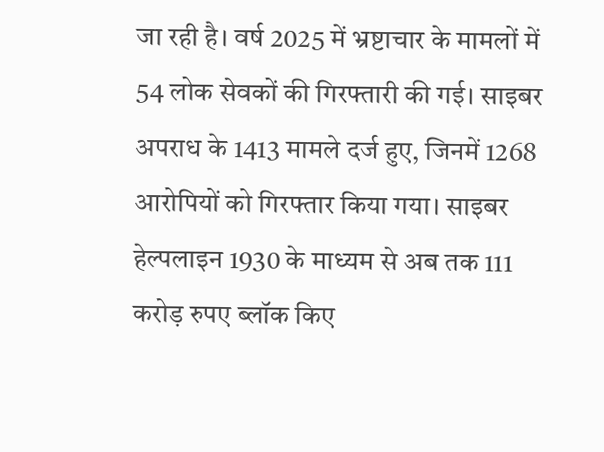जा रही है। वर्ष 2025 में भ्रष्टाचार के मामलों में 54 लोक सेवकों की गिरफ्तारी की गई। साइबर अपराध के 1413 मामले दर्ज हुए, जिनमें 1268 आरोपियों को गिरफ्तार किया गया। साइबर हेल्पलाइन 1930 के माध्यम से अब तक 111 करोड़ रुपए ब्लॉक किए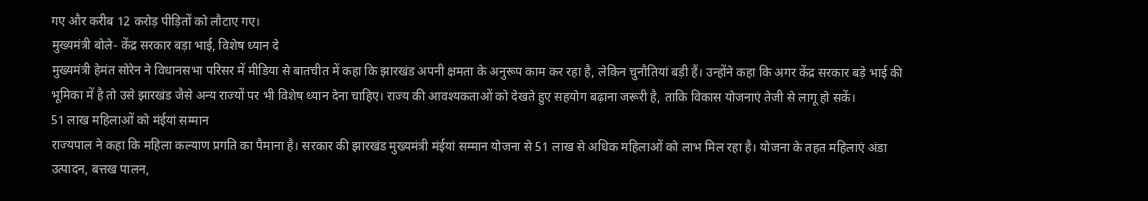गए और करीब 12 करोड़ पीड़ितों को लौटाए गए।
मुख्यमंत्री बोले- केंद्र सरकार बड़ा भाई, विशेष ध्यान दे
मुख्यमंत्री हेमंत सोरेन ने विधानसभा परिसर में मीडिया से बातचीत में कहा कि झारखंड अपनी क्षमता के अनुरूप काम कर रहा है, लेकिन चुनौतियां बड़ी हैं। उन्होंने कहा कि अगर केंद्र सरकार बड़े भाई की भूमिका में है तो उसे झारखंड जैसे अन्य राज्यों पर भी विशेष ध्यान देना चाहिए। राज्य की आवश्यकताओं को देखते हुए सहयोग बढ़ाना जरूरी है, ताकि विकास योजनाएं तेजी से लागू हो सकें।
51 लाख महिलाओं को मंईयां सम्मान
राज्यपाल ने कहा कि महिला कल्याण प्रगति का पैमाना है। सरकार की झारखंड मुख्यमंत्री मंईयां सम्मान योजना से 51 लाख से अधिक महिलाओं को लाभ मिल रहा है। योजना के तहत महिलाएं अंडा उत्पादन, बत्तख पालन,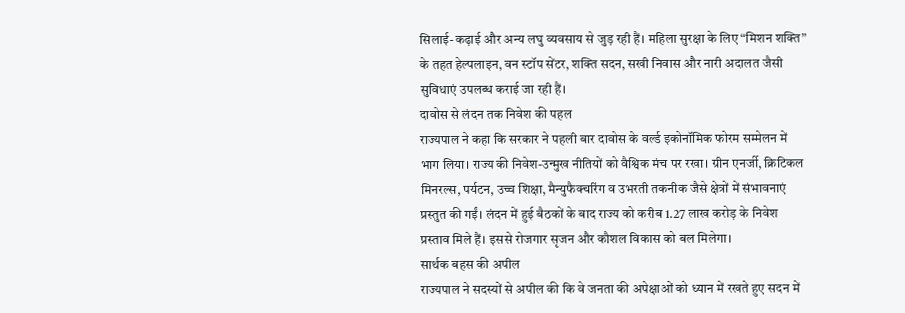सिलाई-कढ़ाई और अन्य लघु व्यवसाय से जुड़ रही हैं। महिला सुरक्षा के लिए “मिशन शक्ति” के तहत हेल्पलाइन, वन स्टॉप सेंटर, शक्ति सदन, सखी निवास और नारी अदालत जैसी सुविधाएं उपलब्ध कराई जा रही हैं।
दावोस से लंदन तक निवेश की पहल
राज्यपाल ने कहा कि सरकार ने पहली बार दावोस के वर्ल्ड इकोनॉमिक फोरम सम्मेलन में भाग लिया। राज्य की निवेश-उन्मुख नीतियों को वैश्विक मंच पर रखा। ग्रीन एनर्जी, क्रिटिकल मिनरल्स, पर्यटन, उच्च शिक्षा, मैन्युफैक्चरिंग व उभरती तकनीक जैसे क्षेत्रों में संभावनाएं प्रस्तुत की गईं। लंदन में हुई बैठकों के बाद राज्य को करीब 1.27 लाख करोड़ के निवेश प्रस्ताव मिले हैं। इससे रोजगार सृजन और कौशल विकास को बल मिलेगा।
सार्थक बहस की अपील
राज्यपाल ने सदस्यों से अपील की कि वे जनता की अपेक्षाओं को ध्यान में रखते हुए सदन में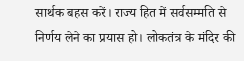सार्थक बहस करें। राज्य हित में सर्वसम्मति से निर्णय लेने का प्रयास हो। लोकतंत्र के मंदिर की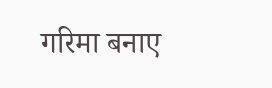गरिमा बनाए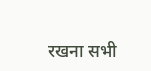रखना सभी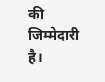की जिम्मेदारी है।